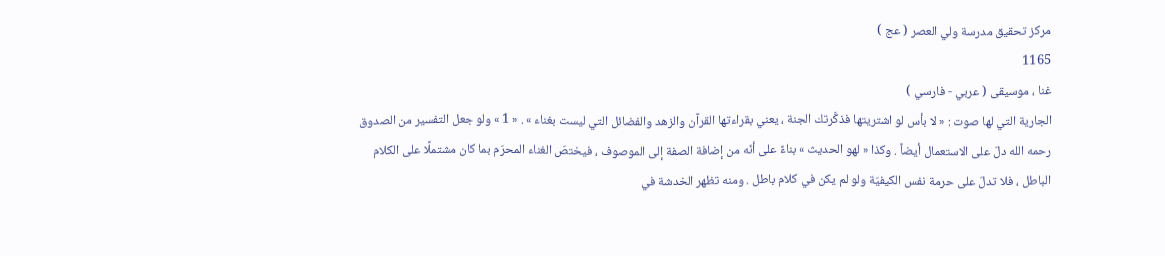مركز تحقيق مدرسة ولي العصر ( عج )
1165
غنا ، موسيقى ( عربي - فارسي )
الجارية التي لها صوت : « لا بأس لو اشتريتها فذكَّرتك الجنة ، يعني بقراءتها القرآن والزهد والفضائل التي ليست بغناء » . « 1 » ولو جعل التفسير من الصدوق رحمه الله دلّ على الاستعمال أيضاً . وكذا « لهو الحديث » بناءً على أنّه من إضافة الصفة إلى الموصوف ، فيختصّ الغناء المحرّم بما كان مشتملًا على الكلام الباطل ، فلا تدلّ على حرمة نفس الكيفيّة ولو لم يكن في كلام باطل . ومنه تظهر الخدشة في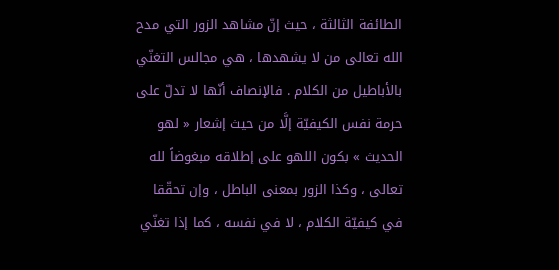الطائفة الثالثة ، حيث إنّ مشاهد الزور التي مدح الله تعالى من لا يشهدها ، هي مجالس التغنّي بالأباطيل من الكلام . فالإنصاف أنّها لا تدلّ على حرمة نفس الكيفيّة إلَّا من حيث إشعار « لهو الحديث » بكون اللهو على إطلاقه مبغوضاً لله تعالى ، وكذا الزور بمعنى الباطل ، وإن تحقّقا في كيفيّة الكلام ، لا في نفسه ، كما إذا تغنّي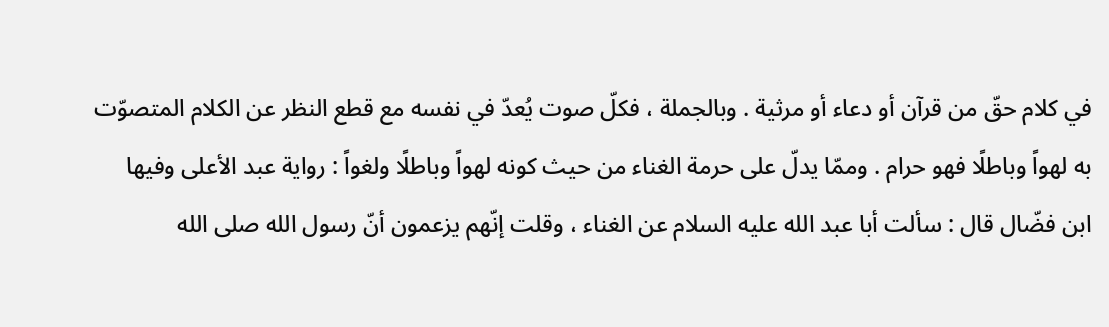في كلام حقّ من قرآن أو دعاء أو مرثية . وبالجملة ، فكلّ صوت يُعدّ في نفسه مع قطع النظر عن الكلام المتصوّت به لهواً وباطلًا فهو حرام . وممّا يدلّ على حرمة الغناء من حيث كونه لهواً وباطلًا ولغواً : رواية عبد الأعلى وفيها ابن فضّال قال : سألت أبا عبد الله عليه السلام عن الغناء ، وقلت إنّهم يزعمون أنّ رسول الله صلى الله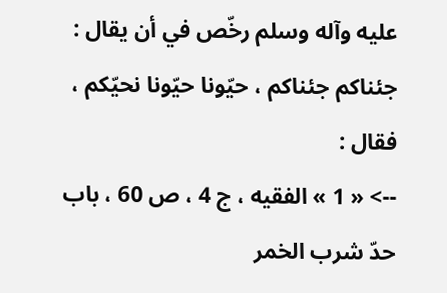عليه وآله وسلم رخّص في أن يقال : جئناكم جئناكم ، حيّونا حيّونا نحيّكم ، فقال :
--> « 1 » الفقيه ، ج 4 ، ص 60 ، باب حدّ شرب الخمر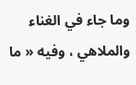وما جاء في الغناء والملاهي ، وفيه « ما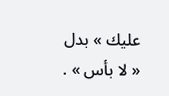عليك » بدل « لا بأس » .